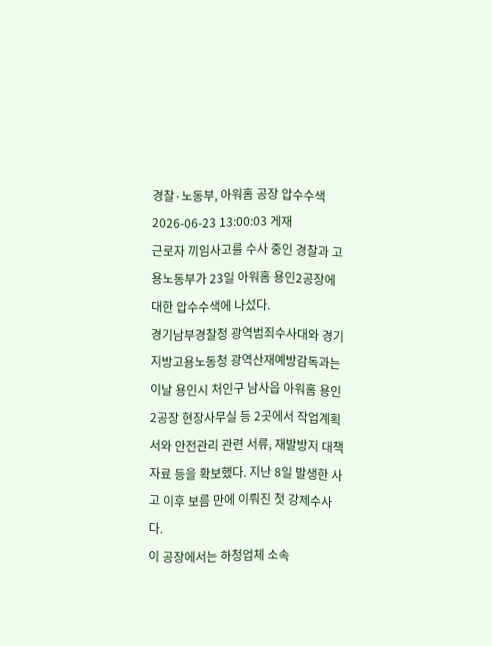경찰·노동부, 아워홈 공장 압수수색
2026-06-23 13:00:03 게재
근로자 끼임사고를 수사 중인 경찰과 고용노동부가 23일 아워홈 용인2공장에 대한 압수수색에 나섰다.
경기남부경찰청 광역범죄수사대와 경기지방고용노동청 광역산재예방감독과는 이날 용인시 처인구 남사읍 아워홈 용인2공장 현장사무실 등 2곳에서 작업계획서와 안전관리 관련 서류, 재발방지 대책 자료 등을 확보했다. 지난 8일 발생한 사고 이후 보름 만에 이뤄진 첫 강제수사다.
이 공장에서는 하청업체 소속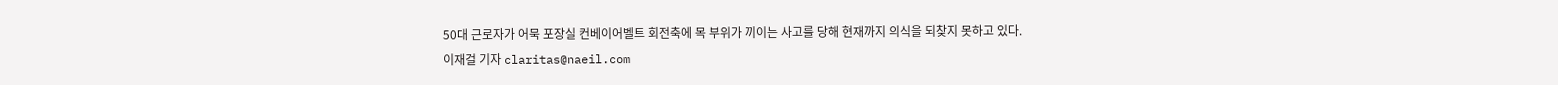50대 근로자가 어묵 포장실 컨베이어벨트 회전축에 목 부위가 끼이는 사고를 당해 현재까지 의식을 되찾지 못하고 있다.
이재걸 기자 claritas@naeil.com